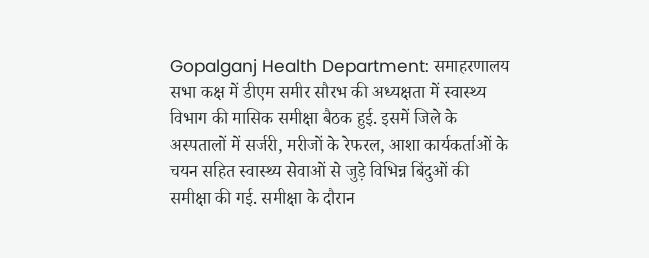Gopalganj Health Department: समाहरणालय सभा कक्ष में डीएम समीर सौरभ की अध्यक्षता में स्वास्थ्य विभाग की मासिक समीक्षा बैठक हुई. इसमें जिले के अस्पतालों में सर्जरी, मरीजों के रेफरल, आशा कार्यकर्ताओं के चयन सहित स्वास्थ्य सेवाओं से जुड़े विभिन्न बिंदुओं की समीक्षा की गई. समीक्षा के दौरान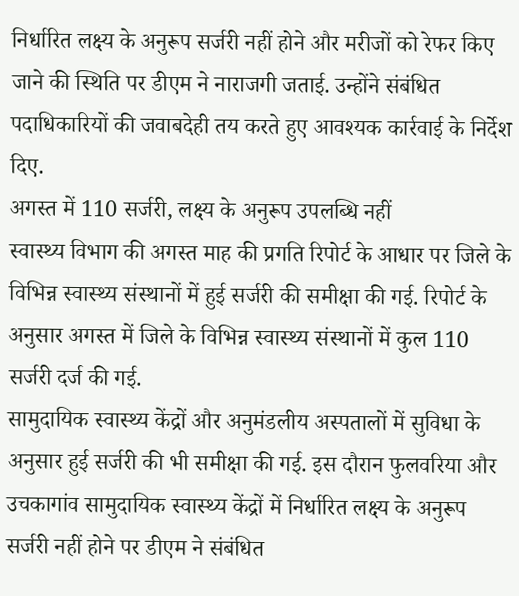निर्धारित लक्ष्य के अनुरूप सर्जरी नहीं होने और मरीजों को रेफर किए जाने की स्थिति पर डीएम ने नाराजगी जताई. उन्होंने संबंधित पदाधिकारियों की जवाबदेही तय करते हुए आवश्यक कार्रवाई के निर्देश दिए.
अगस्त में 110 सर्जरी, लक्ष्य के अनुरूप उपलब्धि नहीं
स्वास्थ्य विभाग की अगस्त माह की प्रगति रिपोर्ट के आधार पर जिले के विभिन्न स्वास्थ्य संस्थानों में हुई सर्जरी की समीक्षा की गई. रिपोर्ट के अनुसार अगस्त में जिले के विभिन्न स्वास्थ्य संस्थानों में कुल 110 सर्जरी दर्ज की गई.
सामुदायिक स्वास्थ्य केंद्रों और अनुमंडलीय अस्पतालों में सुविधा के अनुसार हुई सर्जरी की भी समीक्षा की गई. इस दौरान फुलवरिया और उचकागांव सामुदायिक स्वास्थ्य केंद्रों में निर्धारित लक्ष्य के अनुरूप सर्जरी नहीं होने पर डीएम ने संबंधित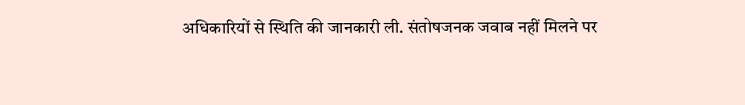अधिकारियों से स्थिति की जानकारी ली. संतोषजनक जवाब नहीं मिलने पर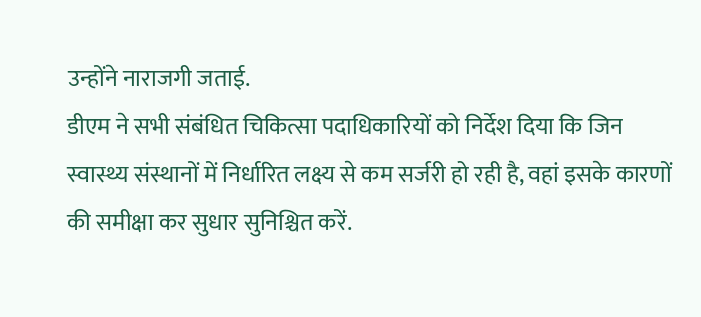उन्होंने नाराजगी जताई.
डीएम ने सभी संबंधित चिकित्सा पदाधिकारियों को निर्देश दिया कि जिन स्वास्थ्य संस्थानों में निर्धारित लक्ष्य से कम सर्जरी हो रही है, वहां इसके कारणों की समीक्षा कर सुधार सुनिश्चित करें.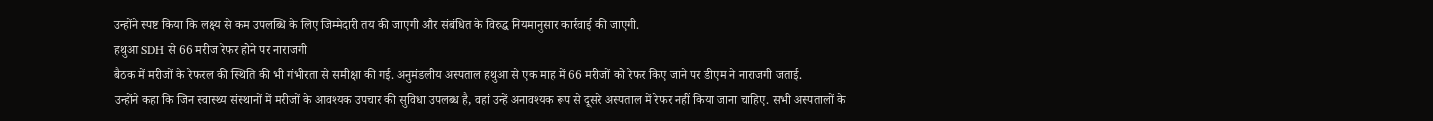उन्होंने स्पष्ट किया कि लक्ष्य से कम उपलब्धि के लिए जिम्मेदारी तय की जाएगी और संबंधित के विरुद्ध नियमानुसार कार्रवाई की जाएगी.
हथुआ SDH से 66 मरीज रेफर होने पर नाराजगी
बैठक में मरीजों के रेफरल की स्थिति की भी गंभीरता से समीक्षा की गई. अनुमंडलीय अस्पताल हथुआ से एक माह में 66 मरीजों को रेफर किए जाने पर डीएम ने नाराजगी जताई.
उन्होंने कहा कि जिन स्वास्थ्य संस्थानों में मरीजों के आवश्यक उपचार की सुविधा उपलब्ध है, वहां उन्हें अनावश्यक रूप से दूसरे अस्पताल में रेफर नहीं किया जाना चाहिए. सभी अस्पतालों के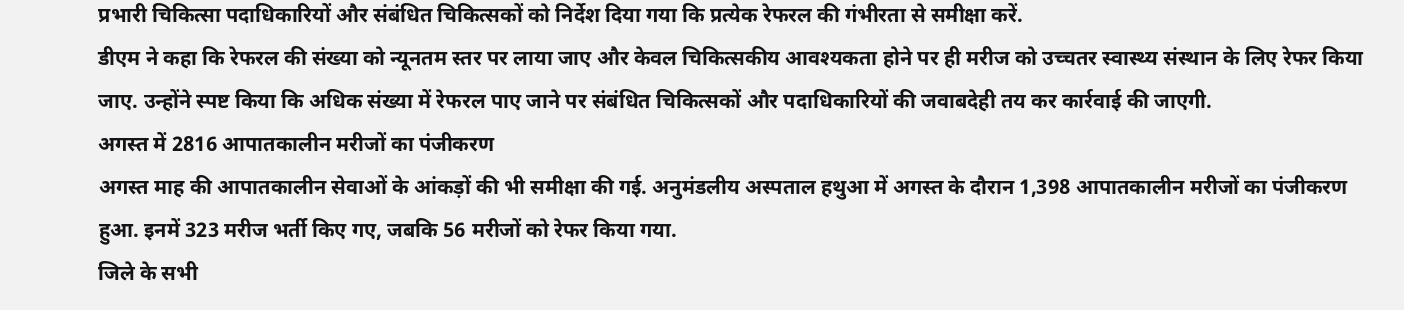प्रभारी चिकित्सा पदाधिकारियों और संबंधित चिकित्सकों को निर्देश दिया गया कि प्रत्येक रेफरल की गंभीरता से समीक्षा करें.
डीएम ने कहा कि रेफरल की संख्या को न्यूनतम स्तर पर लाया जाए और केवल चिकित्सकीय आवश्यकता होने पर ही मरीज को उच्चतर स्वास्थ्य संस्थान के लिए रेफर किया जाए. उन्होंने स्पष्ट किया कि अधिक संख्या में रेफरल पाए जाने पर संबंधित चिकित्सकों और पदाधिकारियों की जवाबदेही तय कर कार्रवाई की जाएगी.
अगस्त में 2816 आपातकालीन मरीजों का पंजीकरण
अगस्त माह की आपातकालीन सेवाओं के आंकड़ों की भी समीक्षा की गई. अनुमंडलीय अस्पताल हथुआ में अगस्त के दौरान 1,398 आपातकालीन मरीजों का पंजीकरण हुआ. इनमें 323 मरीज भर्ती किए गए, जबकि 56 मरीजों को रेफर किया गया.
जिले के सभी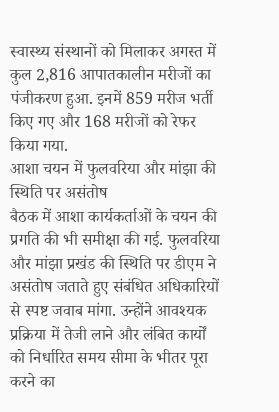स्वास्थ्य संस्थानों को मिलाकर अगस्त में कुल 2,816 आपातकालीन मरीजों का पंजीकरण हुआ. इनमें 859 मरीज भर्ती किए गए और 168 मरीजों को रेफर किया गया.
आशा चयन में फुलवरिया और मांझा की स्थिति पर असंतोष
बैठक में आशा कार्यकर्ताओं के चयन की प्रगति की भी समीक्षा की गई. फुलवरिया और मांझा प्रखंड की स्थिति पर डीएम ने असंतोष जताते हुए संबंधित अधिकारियों से स्पष्ट जवाब मांगा. उन्होंने आवश्यक प्रक्रिया में तेजी लाने और लंबित कार्यों को निर्धारित समय सीमा के भीतर पूरा करने का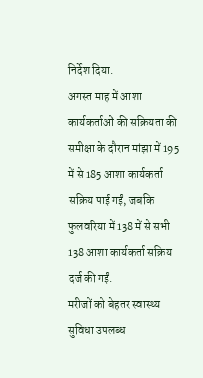निर्देश दिया.
अगस्त माह में आशा कार्यकर्ताओं की सक्रियता की समीक्षा के दौरान मांझा में 195 में से 185 आशा कार्यकर्ता सक्रिय पाई गईं, जबकि फुलवरिया में 138 में से सभी 138 आशा कार्यकर्ता सक्रिय दर्ज की गईं.
मरीजों को बेहतर स्वास्थ्य सुविधा उपलब्ध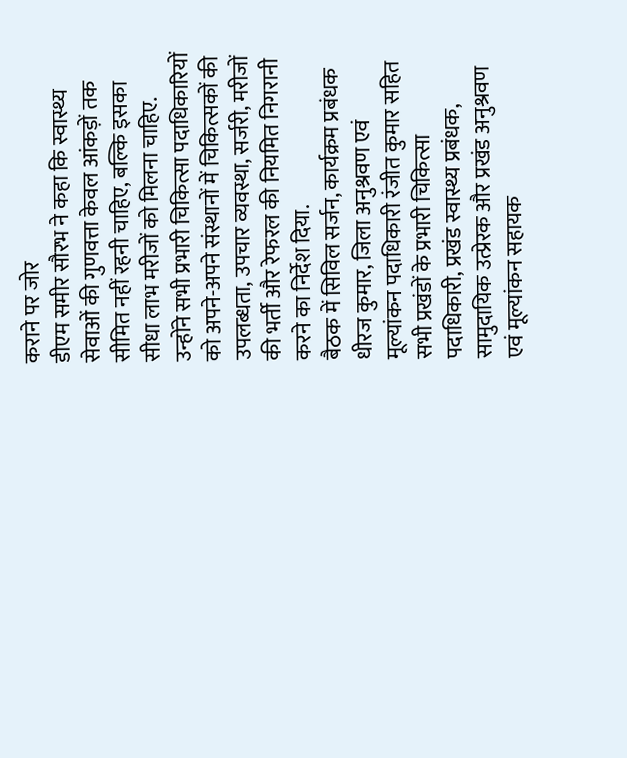कराने पर जोर
डीएम समीर सौरभ ने कहा कि स्वास्थ्य सेवाओं की गुणवत्ता केवल आंकड़ों तक सीमित नहीं रहनी चाहिए, बल्कि इसका सीधा लाभ मरीजों को मिलना चाहिए. उन्होंने सभी प्रभारी चिकित्सा पदाधिकारियों को अपने-अपने संस्थानों में चिकित्सकों की उपलब्धता, उपचार व्यवस्था, सर्जरी, मरीजों की भर्ती और रेफरल की नियमित निगरानी करने का निर्देश दिया.
बैठक में सिविल सर्जन, कार्यक्रम प्रबंधक धीरज कुमार, जिला अनुश्रवण एवं मूल्यांकन पदाधिकारी रंजीत कुमार सहित सभी प्रखंडों के प्रभारी चिकित्सा पदाधिकारी, प्रखंड स्वास्थ्य प्रबंधक, सामुदायिक उत्प्रेरक और प्रखंड अनुश्रवण एवं मूल्यांकन सहायक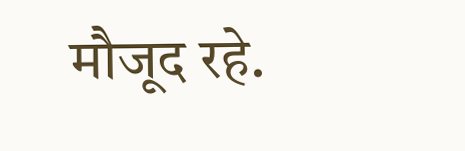मौजूद रहे.